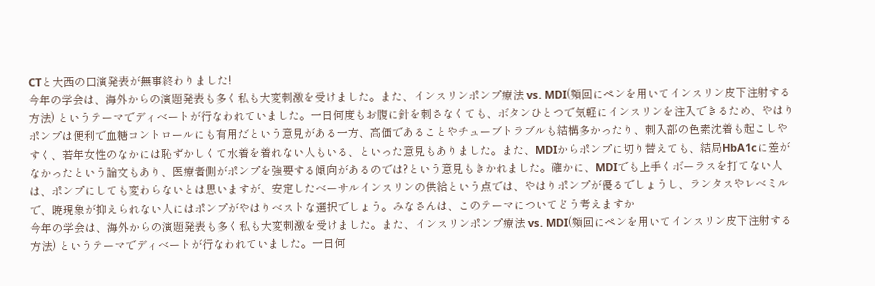CTと大西の口演発表が無事終わりました!
今年の学会は、海外からの演題発表も多く私も大変刺激を受けました。また、インスリンポンプ療法 vs. MDI(頻回にペンを用いてインスリン皮下注射する方法) というテーマでディベートが行なわれていました。一日何度もお腹に針を刺さなくても、ボタンひとつで気軽にインスリンを注入できるため、やはりポンプは便利で血糖コントロールにも有用だという意見がある一方、高価であることやチューブトラブルも結構多かったり、刺入部の色素沈着も起こしやすく、若年女性のなかには恥ずかしくて水着を着れない人もいる、といった意見もありました。また、MDIからポンプに切り替えても、結局HbA1cに差がなかったという論文もあり、医療者側がポンプを強要する傾向があるのでは?という意見もきかれました。確かに、MDIでも上手くボーラスを打てない人は、ポンプにしても変わらないとは思いますが、安定したベーサルインスリンの供給という点では、やはりポンプが優るでしょうし、ランタスやレベミルで、暁現象が抑えられない人にはポンプがやはりベストな選択でしょう。みなさんは、このテーマについてどう考えますか
今年の学会は、海外からの演題発表も多く私も大変刺激を受けました。また、インスリンポンプ療法 vs. MDI(頻回にペンを用いてインスリン皮下注射する方法) というテーマでディベートが行なわれていました。一日何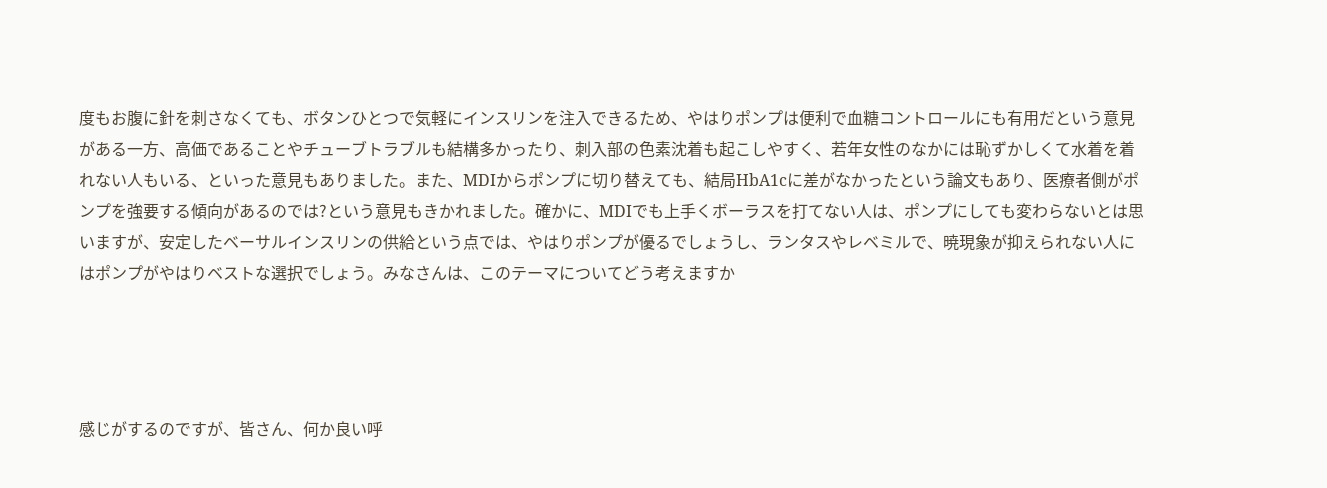度もお腹に針を刺さなくても、ボタンひとつで気軽にインスリンを注入できるため、やはりポンプは便利で血糖コントロールにも有用だという意見がある一方、高価であることやチューブトラブルも結構多かったり、刺入部の色素沈着も起こしやすく、若年女性のなかには恥ずかしくて水着を着れない人もいる、といった意見もありました。また、MDIからポンプに切り替えても、結局HbA1cに差がなかったという論文もあり、医療者側がポンプを強要する傾向があるのでは?という意見もきかれました。確かに、MDIでも上手くボーラスを打てない人は、ポンプにしても変わらないとは思いますが、安定したベーサルインスリンの供給という点では、やはりポンプが優るでしょうし、ランタスやレベミルで、暁現象が抑えられない人にはポンプがやはりベストな選択でしょう。みなさんは、このテーマについてどう考えますか




感じがするのですが、皆さん、何か良い呼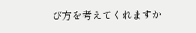び方を考えてくれますか